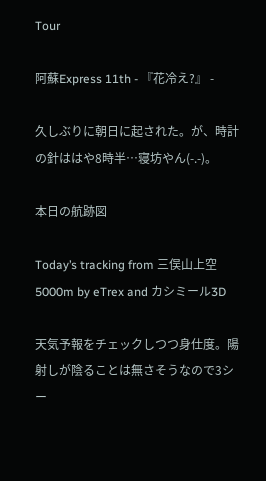Tour

阿蘇Express 11th - 『花冷え?』 -

久しぶりに朝日に起された。が、時計の針ははや8時半…寝坊やん(-.-)。

本日の航跡図

Today’s tracking from 三俣山上空5000m by eTrex and カシミール3D

天気予報をチェックしつつ身仕度。陽射しが陰ることは無さそうなので3シー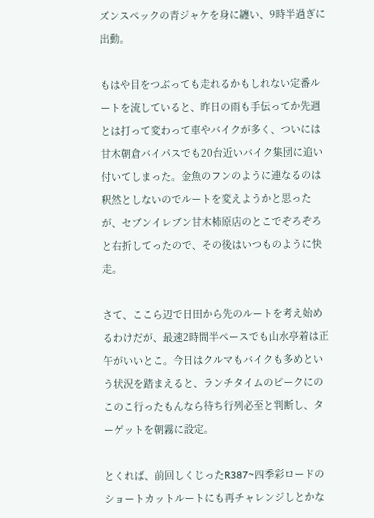ズンスペックの青ジャケを身に纏い、9時半過ぎに出動。

もはや目をつぶっても走れるかもしれない定番ルートを流していると、昨日の雨も手伝ってか先週とは打って変わって車やバイクが多く、ついには甘木朝倉バイパスでも20台近いバイク集団に追い付いてしまった。金魚のフンのように連なるのは釈然としないのでルートを変えようかと思ったが、セブンイレブン甘木柿原店のとこでぞろぞろと右折してったので、その後はいつものように快走。

さて、ここら辺で日田から先のルートを考え始めるわけだが、最速2時間半ペースでも山水亭着は正午がいいとこ。今日はクルマもバイクも多めという状況を踏まえると、ランチタイムのピークにのこのこ行ったもんなら待ち行列必至と判断し、ターゲットを朝霧に設定。

とくれば、前回しくじったR387~四季彩ロードのショートカットルートにも再チャレンジしとかな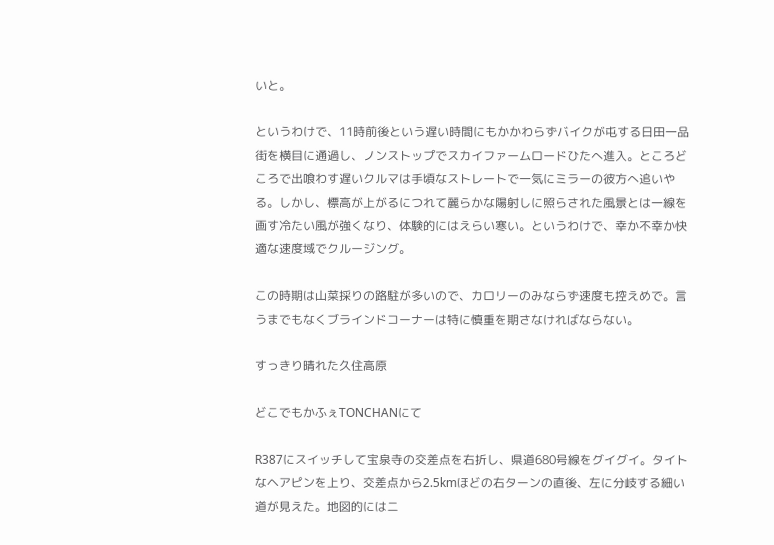いと。

というわけで、11時前後という遅い時間にもかかわらずバイクが屯する日田一品街を横目に通過し、ノンストップでスカイファームロードひたへ進入。ところどころで出喰わす遅いクルマは手頃なストレートで一気にミラーの彼方へ追いやる。しかし、標高が上がるにつれて麗らかな陽射しに照らされた風景とは一線を画す冷たい風が強くなり、体験的にはえらい寒い。というわけで、幸か不幸か快適な速度域でクルージング。

この時期は山菜採りの路駐が多いので、カロリーのみならず速度も控えめで。言うまでもなくブラインドコーナーは特に慎重を期さなければならない。

すっきり晴れた久住高原

どこでもかふぇTONCHANにて

R387にスイッチして宝泉寺の交差点を右折し、県道680号線をグイグイ。タイトなヘアピンを上り、交差点から2.5kmほどの右ターンの直後、左に分岐する細い道が見えた。地図的にはニ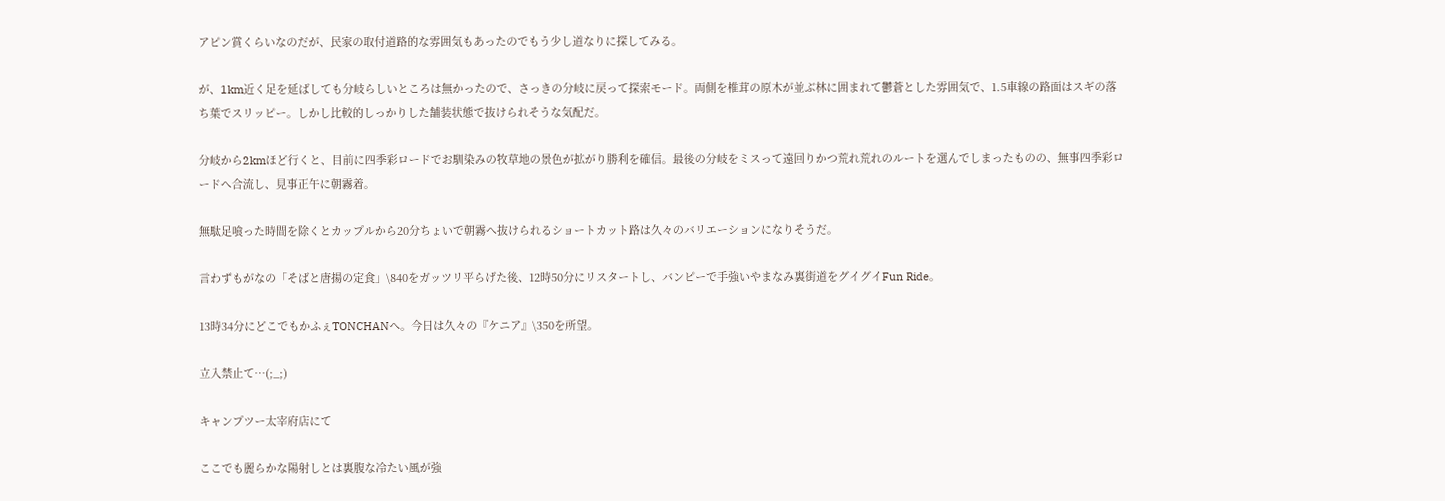アピン賞くらいなのだが、民家の取付道路的な雰囲気もあったのでもう少し道なりに探してみる。

が、1km近く足を延ばしても分岐らしいところは無かったので、さっきの分岐に戻って探索モード。両側を椎茸の原木が並ぶ林に囲まれて鬱蒼とした雰囲気で、1.5車線の路面はスギの落ち葉でスリッピー。しかし比較的しっかりした舗装状態で抜けられそうな気配だ。

分岐から2kmほど行くと、目前に四季彩ロードでお馴染みの牧草地の景色が拡がり勝利を確信。最後の分岐をミスって遠回りかつ荒れ荒れのルートを選んでしまったものの、無事四季彩ロードへ合流し、見事正午に朝霧着。

無駄足喰った時間を除くとカップルから20分ちょいで朝霧へ抜けられるショートカット路は久々のバリエーションになりそうだ。

言わずもがなの「そばと唐揚の定食」\840をガッツリ平らげた後、12時50分にリスタートし、バンピーで手強いやまなみ裏街道をグイグイFun Ride。

13時34分にどこでもかふぇTONCHANへ。今日は久々の『ケニア』\350を所望。

立入禁止て…(;_;)

キャンプツー太宰府店にて

ここでも麗らかな陽射しとは裏腹な冷たい風が強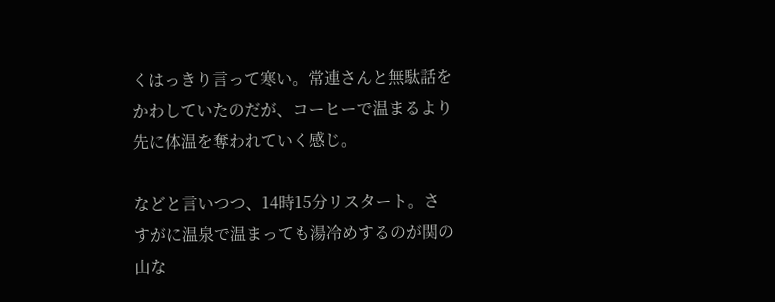くはっきり言って寒い。常連さんと無駄話をかわしていたのだが、コーヒーで温まるより先に体温を奪われていく感じ。

などと言いつつ、14時15分リスタート。さすがに温泉で温まっても湯冷めするのが関の山な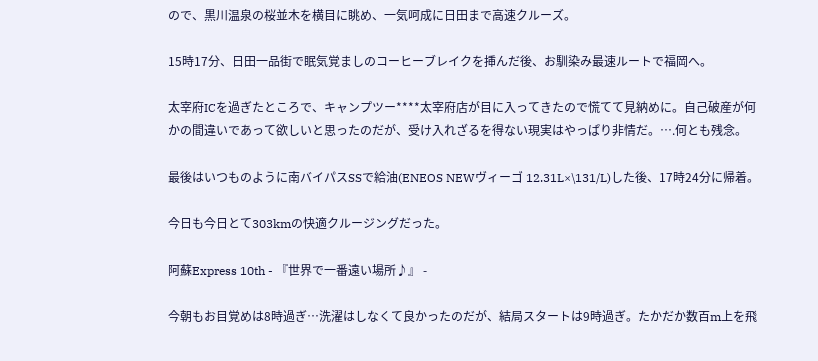ので、黒川温泉の桜並木を横目に眺め、一気呵成に日田まで高速クルーズ。

15時17分、日田一品街で眠気覚ましのコーヒーブレイクを挿んだ後、お馴染み最速ルートで福岡へ。

太宰府ICを過ぎたところで、キャンプツー****太宰府店が目に入ってきたので慌てて見納めに。自己破産が何かの間違いであって欲しいと思ったのだが、受け入れざるを得ない現実はやっぱり非情だ。….何とも残念。

最後はいつものように南バイパスSSで給油(ENEOS NEWヴィーゴ 12.31L×\131/L)した後、17時24分に帰着。

今日も今日とて303kmの快適クルージングだった。

阿蘇Express 10th - 『世界で一番遠い場所♪』 -

今朝もお目覚めは8時過ぎ…洗濯はしなくて良かったのだが、結局スタートは9時過ぎ。たかだか数百m上を飛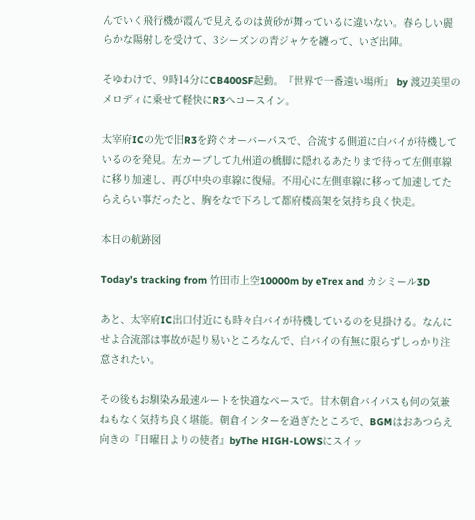んでいく飛行機が霞んで見えるのは黄砂が舞っているに違いない。春らしい麗らかな陽射しを受けて、3シーズンの青ジャケを纏って、いざ出陣。

そゆわけで、9時14分にCB400SF起動。『世界で一番遠い場所』 by 渡辺美里のメロディに乗せて軽快にR3へコースイン。

太宰府ICの先で旧R3を跨ぐオーバーパスで、合流する側道に白バイが待機しているのを発見。左カーブして九州道の橋脚に隠れるあたりまで待って左側車線に移り加速し、再び中央の車線に復帰。不用心に左側車線に移って加速してたらえらい事だったと、胸をなで下ろして都府楼高架を気持ち良く快走。

本日の航跡図

Today’s tracking from 竹田市上空10000m by eTrex and カシミール3D

あと、太宰府IC出口付近にも時々白バイが待機しているのを見掛ける。なんにせよ合流部は事故が起り易いところなんで、白バイの有無に限らずしっかり注意されたい。

その後もお馴染み最速ルートを快適なペースで。甘木朝倉バイパスも何の気兼ねもなく気持ち良く堪能。朝倉インターを過ぎたところで、BGMはおあつらえ向きの『日曜日よりの使者』byThe HIGH-LOWSにスイッ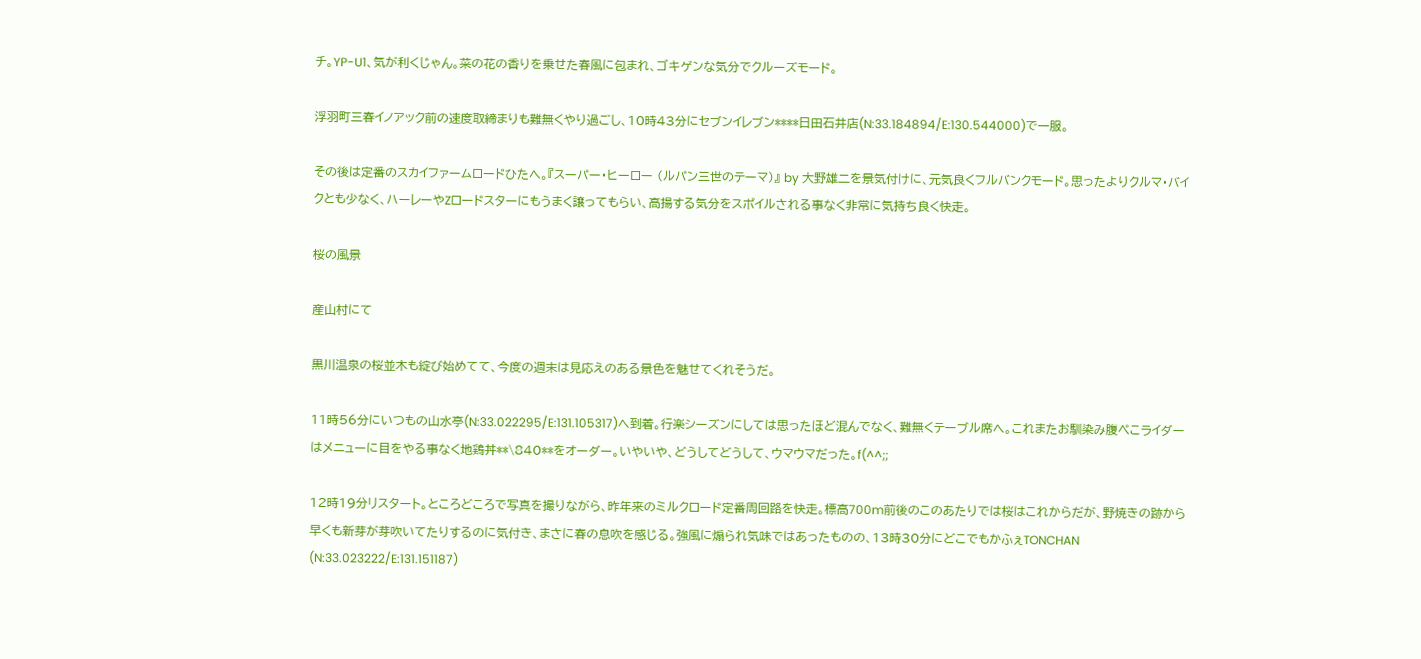チ。YP-U1、気が利くじゃん。菜の花の香りを乗せた春風に包まれ、ゴキゲンな気分でクルーズモード。

浮羽町三春イノアック前の速度取締まりも難無くやり過ごし、10時43分にセブンイレブン****日田石井店(N:33.184894/E:130.544000)で一服。

その後は定番のスカイファームロードひたへ。『スーパー・ヒーロー (ルパン三世のテーマ)』 by 大野雄二を景気付けに、元気良くフルバンクモード。思ったよりクルマ・バイクとも少なく、ハーレーやZロードスターにもうまく譲ってもらい、高揚する気分をスポイルされる事なく非常に気持ち良く快走。

桜の風景

産山村にて

黒川温泉の桜並木も綻び始めてて、今度の週末は見応えのある景色を魅せてくれそうだ。

11時56分にいつもの山水亭(N:33.022295/E:131.105317)へ到着。行楽シーズンにしては思ったほど混んでなく、難無くテーブル席へ。これまたお馴染み腹ぺこライダーはメニューに目をやる事なく地鶏丼**\840**をオーダー。いやいや、どうしてどうして、ウマウマだった。f(^^;;

12時19分リスタート。ところどころで写真を撮りながら、昨年来のミルクロード定番周回路を快走。標高700m前後のこのあたりでは桜はこれからだが、野焼きの跡から早くも新芽が芽吹いてたりするのに気付き、まさに春の息吹を感じる。強風に煽られ気味ではあったものの、13時30分にどこでもかふぇTONCHAN (N:33.023222/E:131.151187)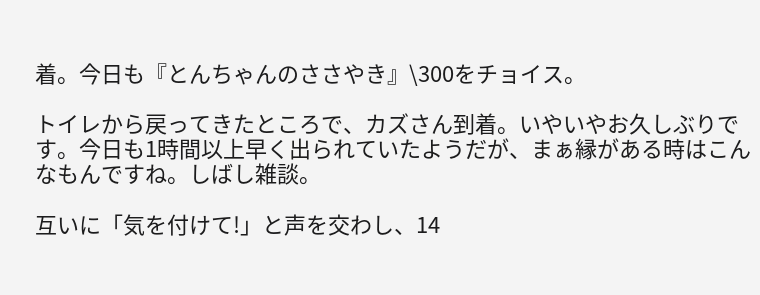着。今日も『とんちゃんのささやき』\300をチョイス。

トイレから戻ってきたところで、カズさん到着。いやいやお久しぶりです。今日も1時間以上早く出られていたようだが、まぁ縁がある時はこんなもんですね。しばし雑談。

互いに「気を付けて!」と声を交わし、14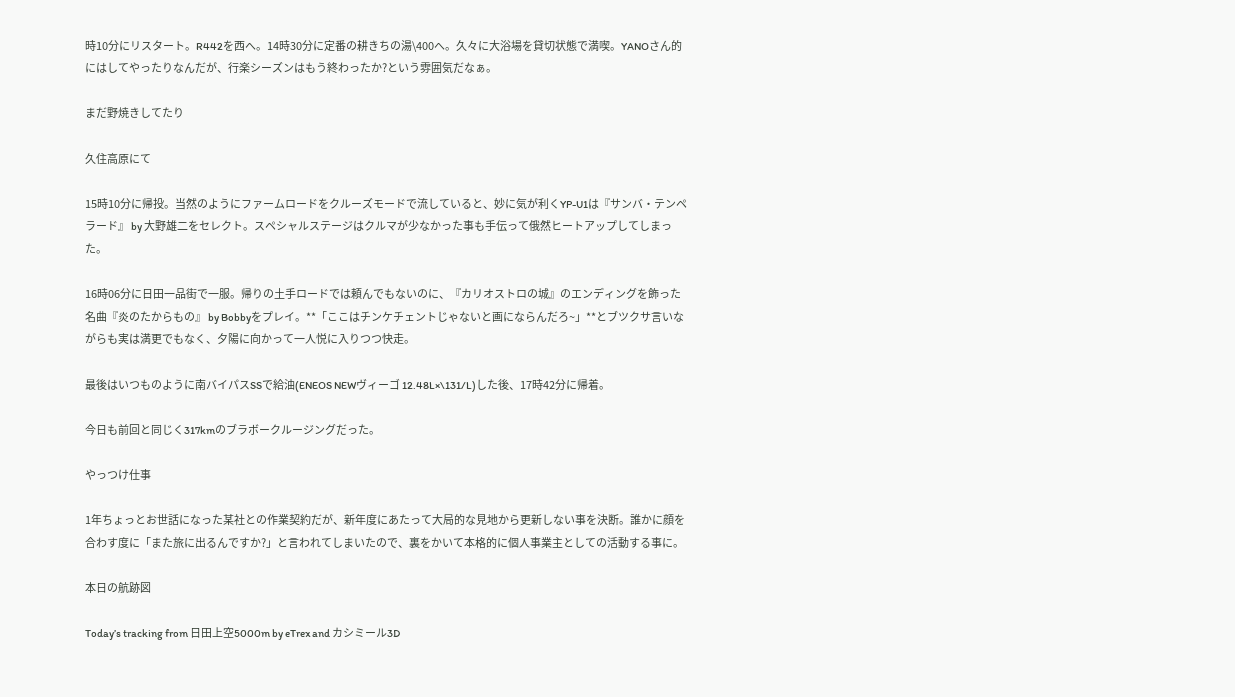時10分にリスタート。R442を西へ。14時30分に定番の耕きちの湯\400へ。久々に大浴場を貸切状態で満喫。YANOさん的にはしてやったりなんだが、行楽シーズンはもう終わったか?という雰囲気だなぁ。

まだ野焼きしてたり

久住高原にて

15時10分に帰投。当然のようにファームロードをクルーズモードで流していると、妙に気が利くYP-U1は『サンバ・テンペラード』 by 大野雄二をセレクト。スペシャルステージはクルマが少なかった事も手伝って俄然ヒートアップしてしまった。

16時06分に日田一品街で一服。帰りの土手ロードでは頼んでもないのに、『カリオストロの城』のエンディングを飾った名曲『炎のたからもの』 by Bobbyをプレイ。**「ここはチンケチェントじゃないと画にならんだろ~」**とブツクサ言いながらも実は満更でもなく、夕陽に向かって一人悦に入りつつ快走。

最後はいつものように南バイパスSSで給油(ENEOS NEWヴィーゴ 12.48L×\131/L)した後、17時42分に帰着。

今日も前回と同じく317kmのブラボークルージングだった。

やっつけ仕事

1年ちょっとお世話になった某社との作業契約だが、新年度にあたって大局的な見地から更新しない事を決断。誰かに顔を合わす度に「また旅に出るんですか?」と言われてしまいたので、裏をかいて本格的に個人事業主としての活動する事に。

本日の航跡図

Today’s tracking from 日田上空5000m by eTrex and カシミール3D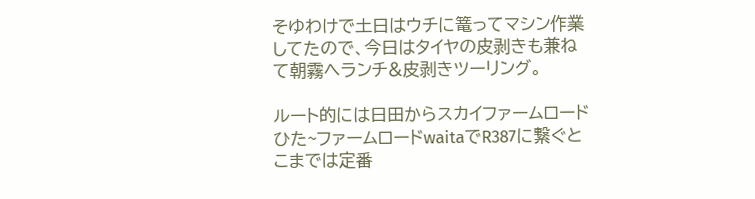そゆわけで土日はウチに篭ってマシン作業してたので、今日はタイヤの皮剥きも兼ねて朝霧へランチ&皮剥きツーリング。

ルート的には日田からスカイファームロードひた~ファームロードwaitaでR387に繋ぐとこまでは定番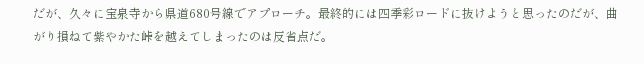だが、久々に宝泉寺から県道680号線でアプローチ。最終的には四季彩ロードに抜けようと思ったのだが、曲がり損ねて紫やかた峠を越えてしまったのは反省点だ。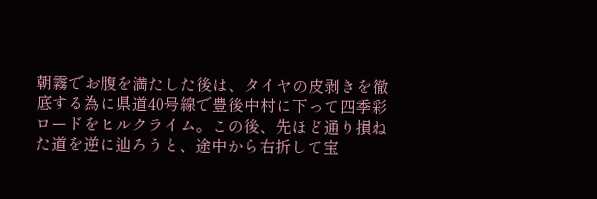朝霧でお腹を満たした後は、タイヤの皮剥きを徹底する為に県道40号線で豊後中村に下って四季彩ロードをヒルクライム。この後、先ほど通り損ねた道を逆に辿ろうと、途中から右折して宝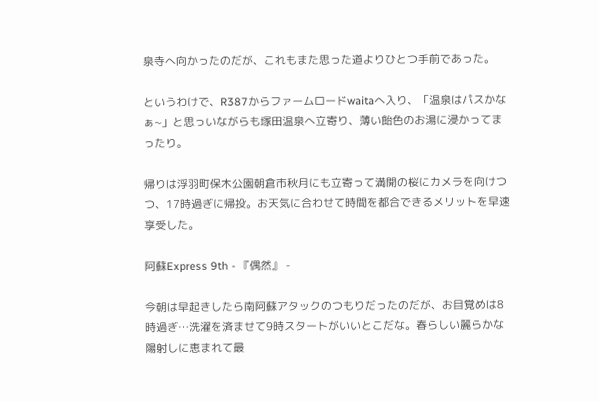泉寺へ向かったのだが、これもまた思った道よりひとつ手前であった。

というわけで、R387からファームロードwaitaへ入り、「温泉はパスかなぁ~」と思っいながらも塚田温泉へ立寄り、薄い飴色のお湯に浸かってまったり。

帰りは浮羽町保木公園朝倉市秋月にも立寄って満開の桜にカメラを向けつつ、17時過ぎに帰投。お天気に合わせて時間を都合できるメリットを早速享受した。

阿蘇Express 9th - 『偶然』 -

今朝は早起きしたら南阿蘇アタックのつもりだったのだが、お目覚めは8時過ぎ…洗濯を済ませて9時スタートがいいとこだな。春らしい麗らかな陽射しに恵まれて最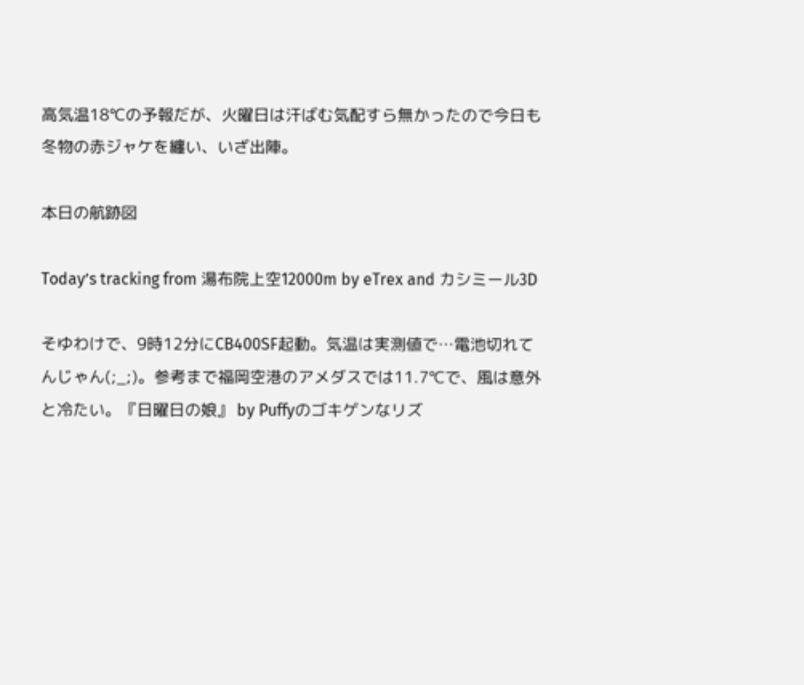高気温18℃の予報だが、火曜日は汗ばむ気配すら無かったので今日も冬物の赤ジャケを纏い、いざ出陣。

本日の航跡図

Today’s tracking from 湯布院上空12000m by eTrex and カシミール3D

そゆわけで、9時12分にCB400SF起動。気温は実測値で…電池切れてんじゃん(;_;)。参考まで福岡空港のアメダスでは11.7℃で、風は意外と冷たい。『日曜日の娘』 by Puffyのゴキゲンなリズ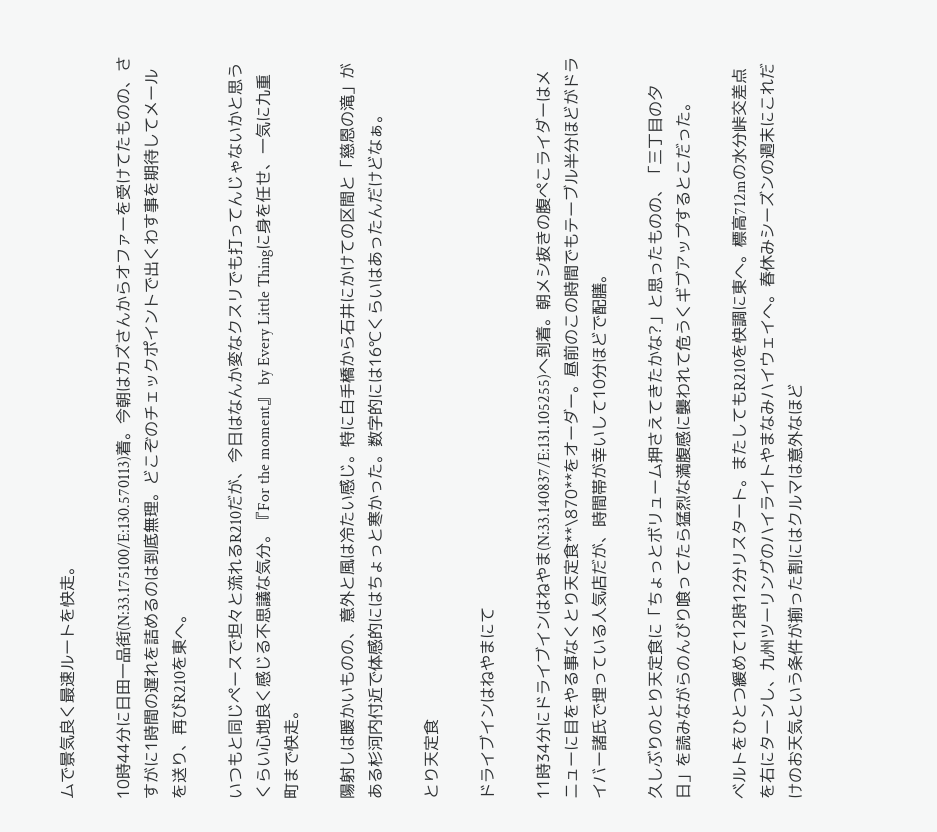ムで景気良く最速ルートを快走。

10時44分に日田一品街(N:33.175100/E:130.570113)着。今朝はカズさんからオファーを受けてたものの、さすがに1時間の遅れを詰めるのは到底無理。どこぞのチェックポイントで出くわす事を期待してメールを送り、再びR210を東へ。

いつもと同じペースで坦々と流れるR210だが、今日はなんか変なクスリでも打ってんじゃないかと思うくらい心地良く感じる不思議な気分。『For the moment』 by Every Little Thingに身を任せ、一気に九重町まで快走。

陽射しは暖かいものの、意外と風は冷たい感じ。特に白手橋から石井にかけての区間と「慈恩の滝」がある杉河内付近で体感的にはちょっと寒かった。数字的には16℃くらいはあったんだけどなぁ。

とり天定食

ドライブインはねやまにて

11時34分にドライブインはねやま(N:33.140837/E:131.105255)へ到着。朝メシ抜きの腹ぺこライダーはメニューに目をやる事なくとり天定食**\870**をオーダー。昼前のこの時間でもテーブル半分ほどがドライバー諸氏で埋っている人気店だが、時間帯が幸いして10分ほどで配膳。

久しぶりのとり天定食に「ちょっとボリューム押さえてきたかな?」と思ったものの、「三丁目の夕日」を読みながらのんびり喰ってたら猛烈な満腹感に襲われて危うくギブアップするとこだった。

ベルトをひとつ緩めて12時12分リスタート。またしてもR210を快調に東へ。標高712mの水分峠交差点を右にターンし、九州ツーリングのハイライトやまなみハイウェイへ。春休みシーズンの週末にこれだけのお天気という条件が揃った割にはクルマは意外なほど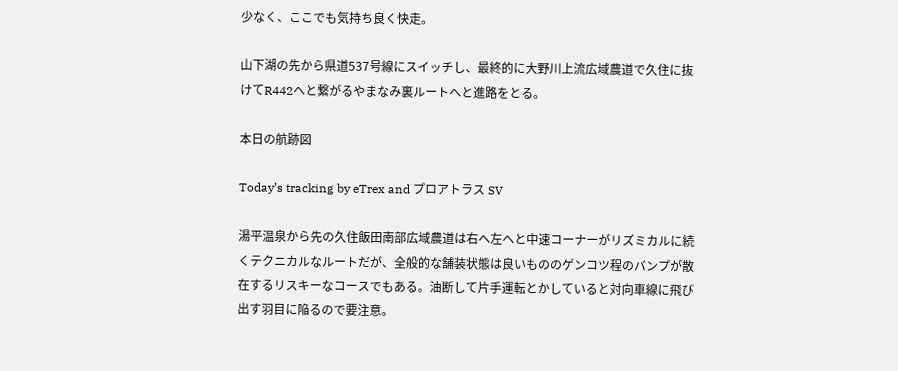少なく、ここでも気持ち良く快走。

山下湖の先から県道537号線にスイッチし、最終的に大野川上流広域農道で久住に抜けてR442へと繋がるやまなみ裏ルートへと進路をとる。

本日の航跡図

Today’s tracking by eTrex and プロアトラス SV

湯平温泉から先の久住飯田南部広域農道は右へ左へと中速コーナーがリズミカルに続くテクニカルなルートだが、全般的な舗装状態は良いもののゲンコツ程のバンプが散在するリスキーなコースでもある。油断して片手運転とかしていると対向車線に飛び出す羽目に陥るので要注意。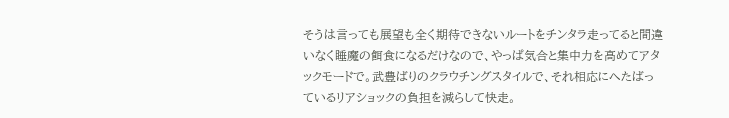そうは言っても展望も全く期待できないルートをチンタラ走ってると間違いなく睡魔の餌食になるだけなので、やっぱ気合と集中力を高めてアタックモードで。武豊ばりのクラウチングスタイルで、それ相応にへたばっているリアショックの負担を減らして快走。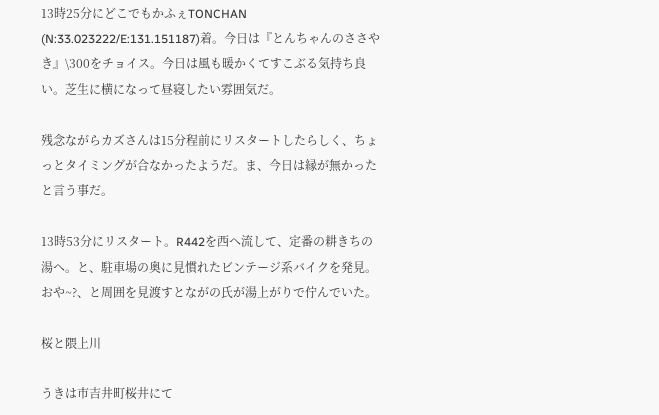13時25分にどこでもかふぇTONCHAN (N:33.023222/E:131.151187)着。今日は『とんちゃんのささやき』\300をチョイス。今日は風も暖かくてすこぶる気持ち良い。芝生に横になって昼寝したい雰囲気だ。

残念ながらカズさんは15分程前にリスタートしたらしく、ちょっとタイミングが合なかったようだ。ま、今日は縁が無かったと言う事だ。

13時53分にリスタート。R442を西へ流して、定番の耕きちの湯へ。と、駐車場の奥に見慣れたビンテージ系バイクを発見。おや~?、と周囲を見渡すとながの氏が湯上がりで佇んでいた。

桜と隈上川

うきは市吉井町桜井にて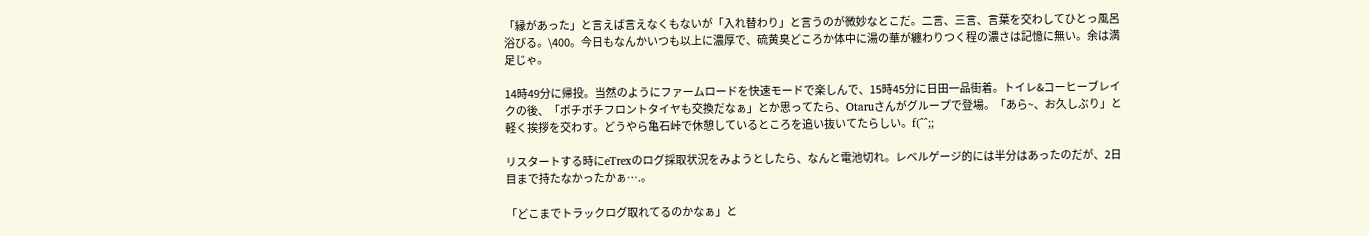「縁があった」と言えば言えなくもないが「入れ替わり」と言うのが微妙なとこだ。二言、三言、言葉を交わしてひとっ風呂浴びる。\400。今日もなんかいつも以上に濃厚で、硫黄臭どころか体中に湯の華が纏わりつく程の濃さは記憶に無い。余は満足じゃ。

14時49分に帰投。当然のようにファームロードを快速モードで楽しんで、15時45分に日田一品街着。トイレ&コーヒーブレイクの後、「ボチボチフロントタイヤも交換だなぁ」とか思ってたら、Otaruさんがグループで登場。「あら~、お久しぶり」と軽く挨拶を交わす。どうやら亀石峠で休憩しているところを追い抜いてたらしい。f(^^;;

リスタートする時にeTrexのログ採取状況をみようとしたら、なんと電池切れ。レベルゲージ的には半分はあったのだが、2日目まで持たなかったかぁ….。

「どこまでトラックログ取れてるのかなぁ」と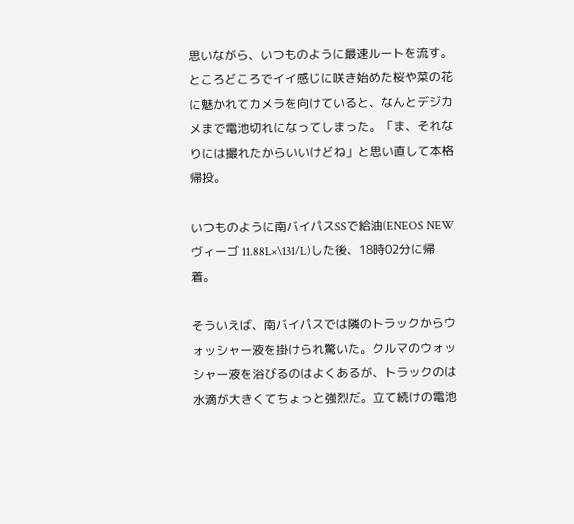思いながら、いつものように最速ルートを流す。ところどころでイイ感じに咲き始めた桜や菜の花に魅かれてカメラを向けていると、なんとデジカメまで電池切れになってしまった。「ま、それなりには撮れたからいいけどね」と思い直して本格帰投。

いつものように南バイパスSSで給油(ENEOS NEWヴィーゴ 11.88L×\131/L)した後、18時02分に帰着。

そういえば、南バイパスでは隣のトラックからウォッシャー液を掛けられ驚いた。クルマのウォッシャー液を浴びるのはよくあるが、トラックのは水滴が大きくてちょっと強烈だ。立て続けの電池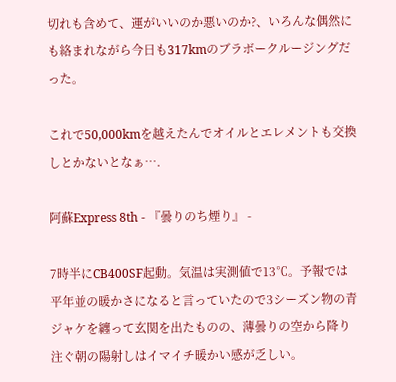切れも含めて、運がいいのか悪いのか?、いろんな偶然にも絡まれながら今日も317kmのブラボークルージングだった。

これで50,000kmを越えたんでオイルとエレメントも交換しとかないとなぁ….

阿蘇Express 8th - 『曇りのち煙り』 -

7時半にCB400SF起動。気温は実測値で13℃。予報では平年並の暖かさになると言っていたので3シーズン物の青ジャケを纏って玄関を出たものの、薄曇りの空から降り注ぐ朝の陽射しはイマイチ暖かい感が乏しい。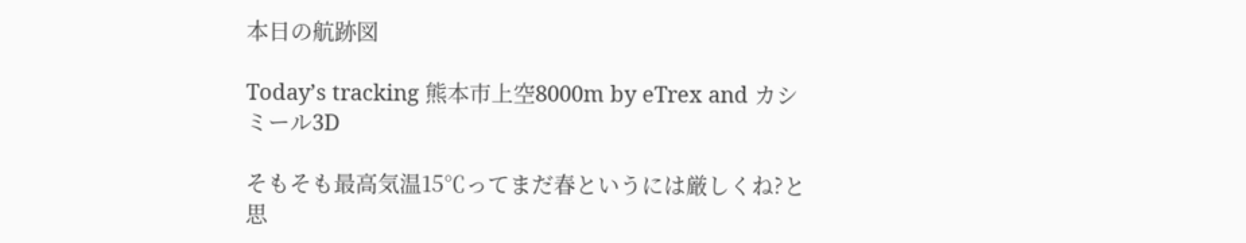本日の航跡図

Today’s tracking 熊本市上空8000m by eTrex and カシミール3D

そもそも最高気温15℃ってまだ春というには厳しくね?と思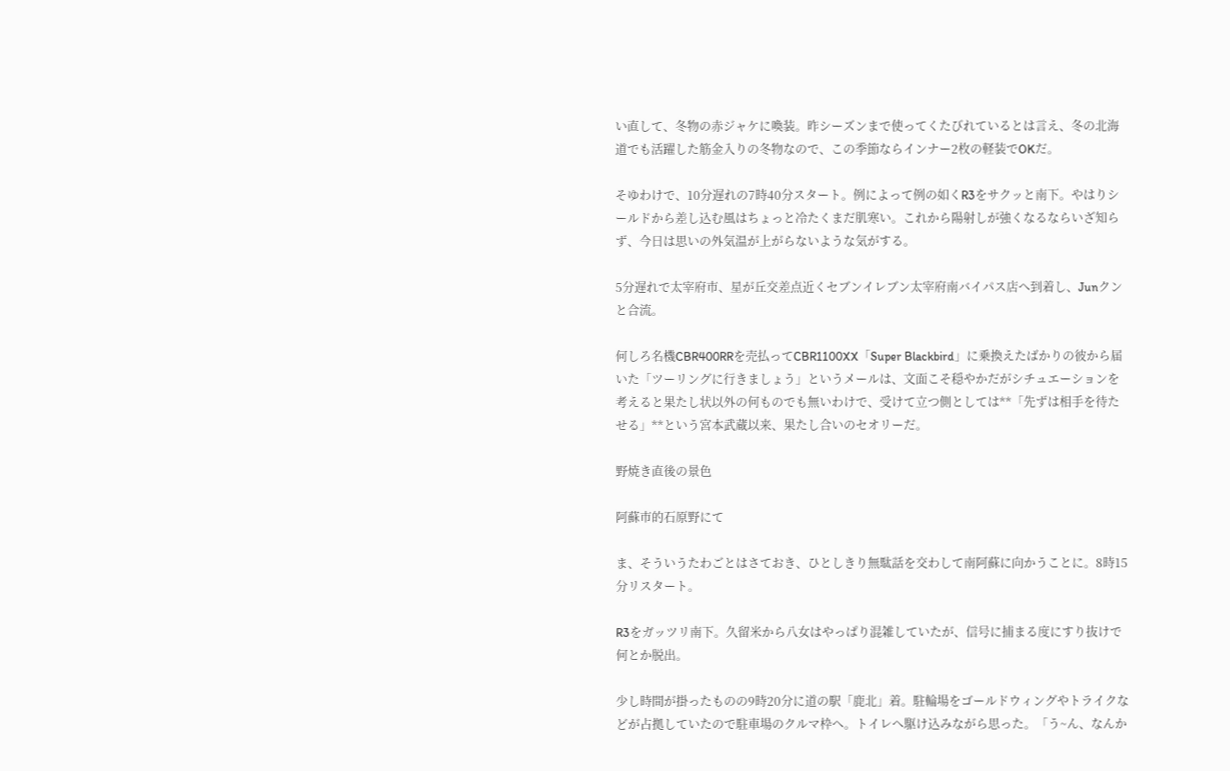い直して、冬物の赤ジャケに喚装。昨シーズンまで使ってくたびれているとは言え、冬の北海道でも活躍した筋金入りの冬物なので、この季節ならインナー2枚の軽装でOKだ。

そゆわけで、10分遅れの7時40分スタート。例によって例の如くR3をサクッと南下。やはりシールドから差し込む風はちょっと冷たくまだ肌寒い。これから陽射しが強くなるならいざ知らず、今日は思いの外気温が上がらないような気がする。

5分遅れで太宰府市、星が丘交差点近くセブンイレブン太宰府南バイパス店へ到着し、Junクンと合流。

何しろ名機CBR400RRを売払ってCBR1100XX「Super Blackbird」に乗換えたばかりの彼から届いた「ツーリングに行きましょう」というメールは、文面こそ穏やかだがシチュエーションを考えると果たし状以外の何ものでも無いわけで、受けて立つ側としては**「先ずは相手を待たせる」**という宮本武蔵以来、果たし合いのセオリーだ。

野焼き直後の景色

阿蘇市的石原野にて

ま、そういうたわごとはさておき、ひとしきり無駄話を交わして南阿蘇に向かうことに。8時15分リスタート。

R3をガッツリ南下。久留米から八女はやっぱり混雑していたが、信号に捕まる度にすり抜けで何とか脱出。

少し時間が掛ったものの9時20分に道の駅「鹿北」着。駐輪場をゴールドウィングやトライクなどが占拠していたので駐車場のクルマ枠へ。トイレへ駆け込みながら思った。「う~ん、なんか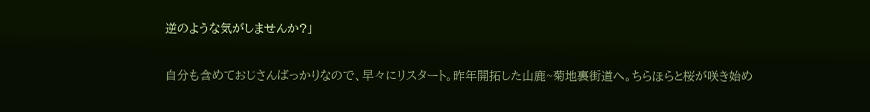逆のような気がしませんか?」

自分も含めておじさんばっかりなので、早々にリスタート。昨年開拓した山鹿~菊地裏街道へ。ちらほらと桜が咲き始め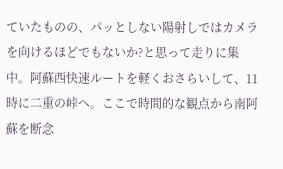ていたものの、パッとしない陽射しではカメラを向けるほどでもないか?と思って走りに集中。阿蘇西快速ルートを軽くおさらいして、11時に二重の峠へ。ここで時間的な観点から南阿蘇を断念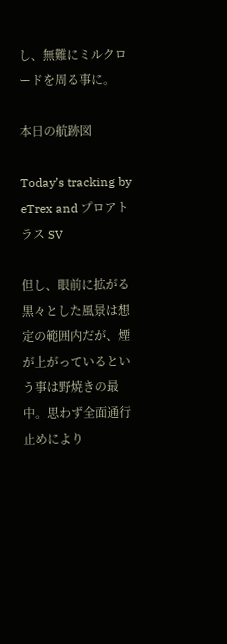し、無難にミルクロードを周る事に。

本日の航跡図

Today’s tracking by eTrex and プロアトラス SV

但し、眼前に拡がる黒々とした風景は想定の範囲内だが、煙が上がっているという事は野焼きの最中。思わず全面通行止めにより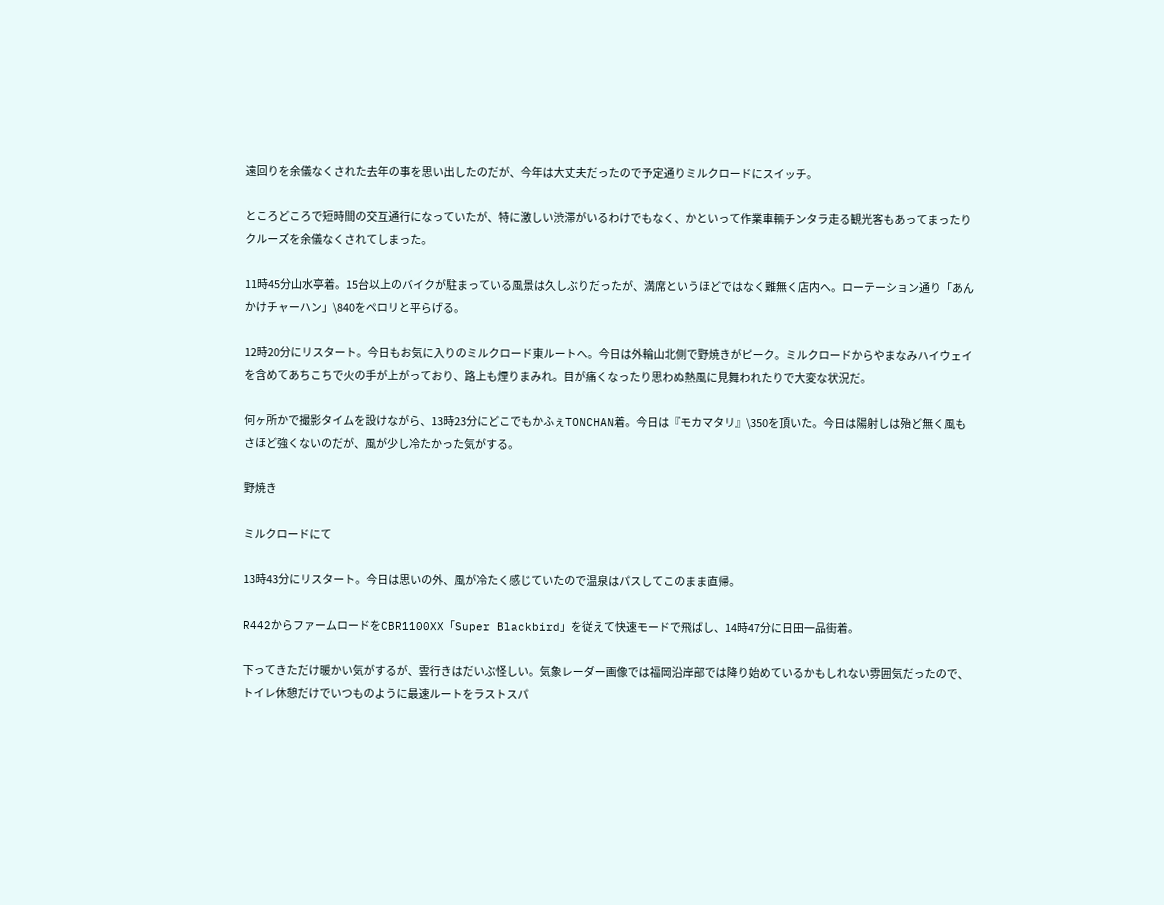遠回りを余儀なくされた去年の事を思い出したのだが、今年は大丈夫だったので予定通りミルクロードにスイッチ。

ところどころで短時間の交互通行になっていたが、特に激しい渋滞がいるわけでもなく、かといって作業車輌チンタラ走る観光客もあってまったりクルーズを余儀なくされてしまった。

11時45分山水亭着。15台以上のバイクが駐まっている風景は久しぶりだったが、満席というほどではなく難無く店内へ。ローテーション通り「あんかけチャーハン」\840をペロリと平らげる。

12時20分にリスタート。今日もお気に入りのミルクロード東ルートへ。今日は外輪山北側で野焼きがピーク。ミルクロードからやまなみハイウェイを含めてあちこちで火の手が上がっており、路上も煙りまみれ。目が痛くなったり思わぬ熱風に見舞われたりで大変な状況だ。

何ヶ所かで撮影タイムを設けながら、13時23分にどこでもかふぇTONCHAN着。今日は『モカマタリ』\350を頂いた。今日は陽射しは殆ど無く風もさほど強くないのだが、風が少し冷たかった気がする。

野焼き

ミルクロードにて

13時43分にリスタート。今日は思いの外、風が冷たく感じていたので温泉はパスしてこのまま直帰。

R442からファームロードをCBR1100XX「Super Blackbird」を従えて快速モードで飛ばし、14時47分に日田一品街着。

下ってきただけ暖かい気がするが、雲行きはだいぶ怪しい。気象レーダー画像では福岡沿岸部では降り始めているかもしれない雰囲気だったので、トイレ休憩だけでいつものように最速ルートをラストスパ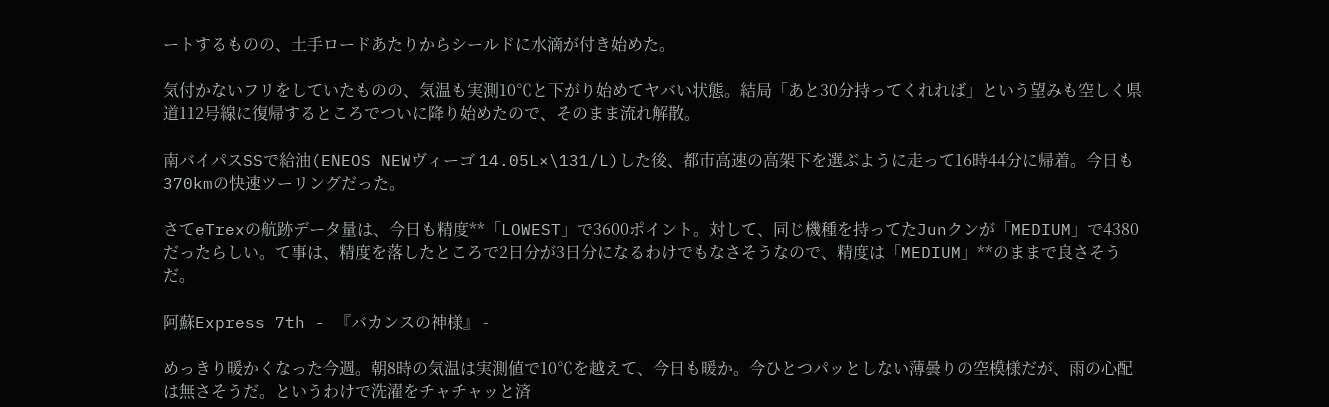ートするものの、土手ロードあたりからシールドに水滴が付き始めた。

気付かないフリをしていたものの、気温も実測10℃と下がり始めてヤバい状態。結局「あと30分持ってくれれば」という望みも空しく県道112号線に復帰するところでついに降り始めたので、そのまま流れ解散。

南バイパスSSで給油(ENEOS NEWヴィーゴ 14.05L×\131/L)した後、都市高速の高架下を選ぶように走って16時44分に帰着。今日も370kmの快速ツーリングだった。

さてeTrexの航跡データ量は、今日も精度**「LOWEST」で3600ポイント。対して、同じ機種を持ってたJunクンが「MEDIUM」で4380だったらしい。て事は、精度を落したところで2日分が3日分になるわけでもなさそうなので、精度は「MEDIUM」**のままで良さそうだ。

阿蘇Express 7th - 『バカンスの神様』 -

めっきり暖かくなった今週。朝8時の気温は実測値で10℃を越えて、今日も暖か。今ひとつパッとしない薄曇りの空模様だが、雨の心配は無さそうだ。というわけで洗濯をチャチャッと済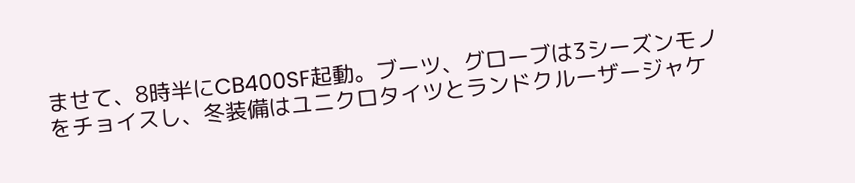ませて、8時半にCB400SF起動。ブーツ、グローブは3シーズンモノをチョイスし、冬装備はユニクロタイツとランドクルーザージャケ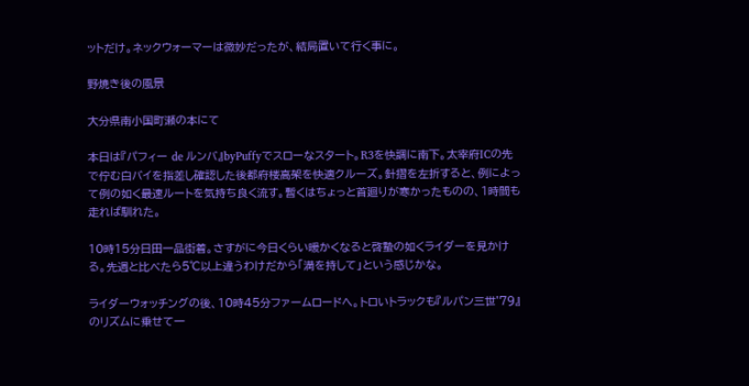ットだけ。ネックウォーマーは微妙だったが、結局置いて行く事に。

野焼き後の風景

大分県南小国町瀬の本にて

本日は『パフィー de ルンバ』byPuffyでスローなスタート。R3を快調に南下。太宰府ICの先で佇む白バイを指差し確認した後都府楼高架を快適クルーズ。針摺を左折すると、例によって例の如く最速ルートを気持ち良く流す。暫くはちょっと首廻りが寒かったものの、1時間も走れば馴れた。

10時15分日田一品街着。さすがに今日くらい暖かくなると啓蟄の如くライダーを見かける。先週と比べたら5℃以上違うわけだから「満を持して」という感じかな。

ライダーウォッチングの後、10時45分ファームロードへ。トロいトラックも『ルパン三世'79』のリズムに乗せて一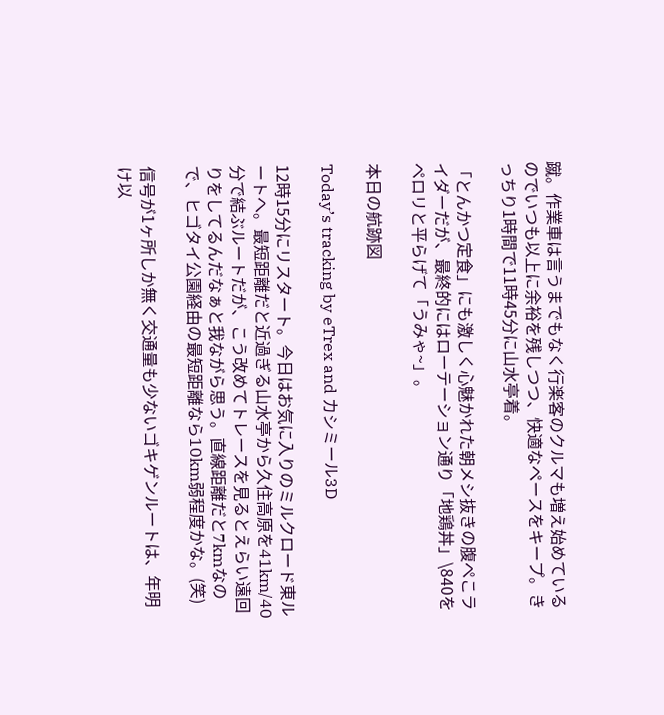蹴。作業車は言うまでもなく行楽客のクルマも増え始めているのでいつも以上に余裕を残しつつ、快適なペースをキープ。きっちり1時間で11時45分に山水亭着。

「とんかつ定食」にも激しく心魅かれた朝メシ抜きの腹ぺこライダーだが、最終的にはローテーション通り「地鶏丼」\840をペロリと平らげて「うみゃ~」。

本日の航跡図

Today’s tracking by eTrex and カシミール3D

12時15分にリスタート。今日はお気に入りのミルクロード東ルートへ。最短距離だと近過ぎる山水亭から久住高原を41km/40分で結ぶルートだが、こう改めてトレースを見るとえらい遠回りをしてるんだなぁと我ながら思う。直線距離だと7kmなので、ヒゴタイ公園経由の最短距離なら10km弱程度かな。(笑)

信号が1ヶ所しか無く交通量も少ないゴキゲンルートは、年明け以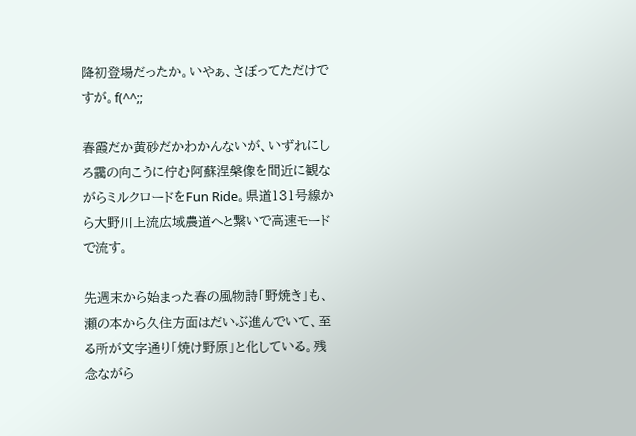降初登場だったか。いやぁ、さぼってただけですが。f(^^;;

春霞だか黄砂だかわかんないが、いずれにしろ靄の向こうに佇む阿蘇涅槃像を間近に観ながらミルクロードをFun Ride。県道131号線から大野川上流広域農道へと繋いで高速モードで流す。

先週末から始まった春の風物詩「野焼き」も、瀬の本から久住方面はだいぶ進んでいて、至る所が文字通り「焼け野原」と化している。残念ながら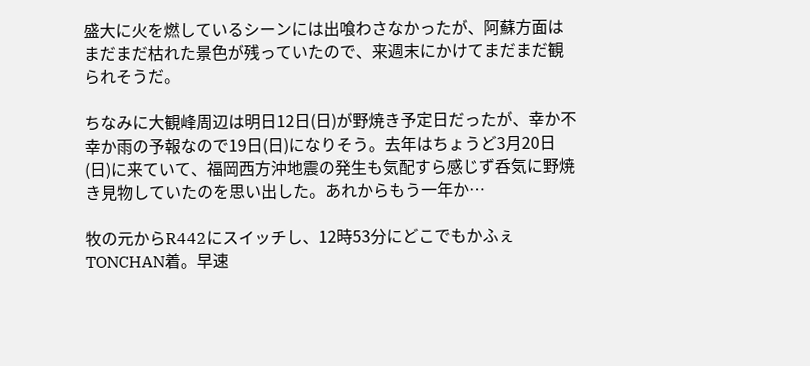盛大に火を燃しているシーンには出喰わさなかったが、阿蘇方面はまだまだ枯れた景色が残っていたので、来週末にかけてまだまだ観られそうだ。

ちなみに大観峰周辺は明日12日(日)が野焼き予定日だったが、幸か不幸か雨の予報なので19日(日)になりそう。去年はちょうど3月20日(日)に来ていて、福岡西方沖地震の発生も気配すら感じず呑気に野焼き見物していたのを思い出した。あれからもう一年か…

牧の元からR442にスイッチし、12時53分にどこでもかふぇTONCHAN着。早速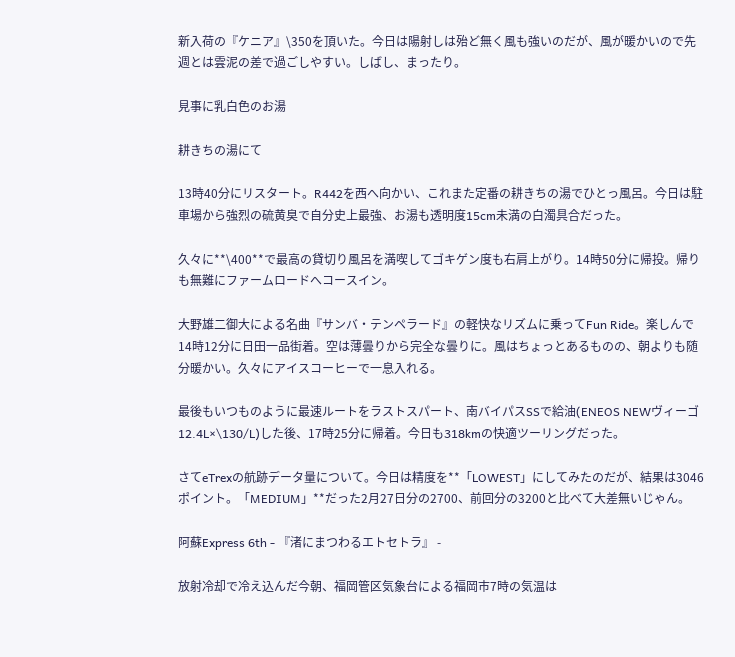新入荷の『ケニア』\350を頂いた。今日は陽射しは殆ど無く風も強いのだが、風が暖かいので先週とは雲泥の差で過ごしやすい。しばし、まったり。

見事に乳白色のお湯

耕きちの湯にて

13時40分にリスタート。R442を西へ向かい、これまた定番の耕きちの湯でひとっ風呂。今日は駐車場から強烈の硫黄臭で自分史上最強、お湯も透明度15cm未満の白濁具合だった。

久々に**\400**で最高の貸切り風呂を満喫してゴキゲン度も右肩上がり。14時50分に帰投。帰りも無難にファームロードへコースイン。

大野雄二御大による名曲『サンバ・テンペラード』の軽快なリズムに乗ってFun Ride。楽しんで14時12分に日田一品街着。空は薄曇りから完全な曇りに。風はちょっとあるものの、朝よりも随分暖かい。久々にアイスコーヒーで一息入れる。

最後もいつものように最速ルートをラストスパート、南バイパスSSで給油(ENEOS NEWヴィーゴ 12.4L×\130/L)した後、17時25分に帰着。今日も318kmの快適ツーリングだった。

さてeTrexの航跡データ量について。今日は精度を**「LOWEST」にしてみたのだが、結果は3046ポイント。「MEDIUM」**だった2月27日分の2700、前回分の3200と比べて大差無いじゃん。

阿蘇Express 6th - 『渚にまつわるエトセトラ』 -

放射冷却で冷え込んだ今朝、福岡管区気象台による福岡市7時の気温は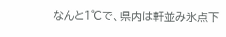なんと1℃で、県内は軒並み氷点下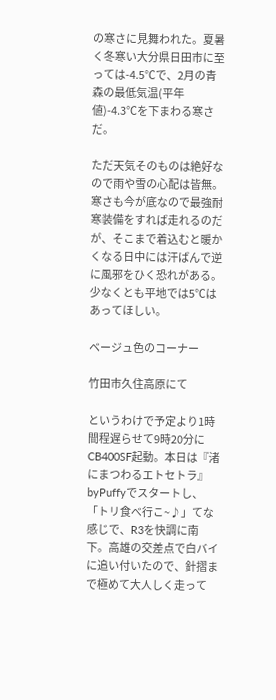の寒さに見舞われた。夏暑く冬寒い大分県日田市に至っては-4.5℃で、2月の青森の最低気温(平年値)-4.3℃を下まわる寒さだ。

ただ天気そのものは絶好なので雨や雪の心配は皆無。寒さも今が底なので最強耐寒装備をすれば走れるのだが、そこまで着込むと暖かくなる日中には汗ばんで逆に風邪をひく恐れがある。少なくとも平地では5℃はあってほしい。

ベージュ色のコーナー

竹田市久住高原にて

というわけで予定より1時間程遅らせて9時20分にCB400SF起動。本日は『渚にまつわるエトセトラ』byPuffyでスタートし、「トリ食べ行こ~♪」てな感じで、R3を快調に南下。高雄の交差点で白バイに追い付いたので、針摺まで極めて大人しく走って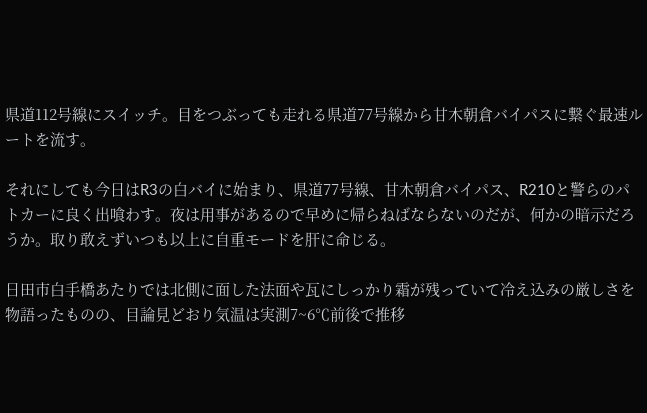県道112号線にスイッチ。目をつぶっても走れる県道77号線から甘木朝倉バイパスに繋ぐ最速ルートを流す。

それにしても今日はR3の白バイに始まり、県道77号線、甘木朝倉バイパス、R210と警らのパトカーに良く出喰わす。夜は用事があるので早めに帰らねばならないのだが、何かの暗示だろうか。取り敢えずいつも以上に自重モードを肝に命じる。

日田市白手橋あたりでは北側に面した法面や瓦にしっかり霜が残っていて冷え込みの厳しさを物語ったものの、目論見どおり気温は実測7~6℃前後で推移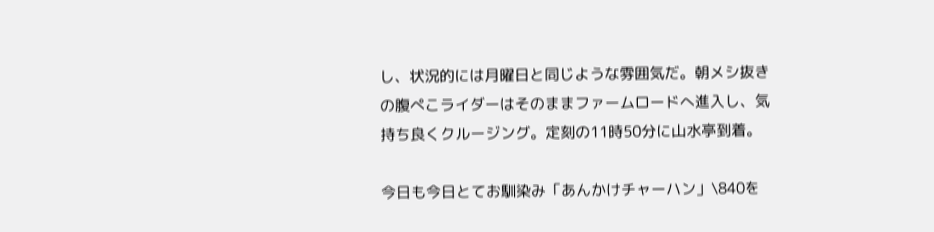し、状況的には月曜日と同じような雰囲気だ。朝メシ抜きの腹ぺこライダーはそのままファームロードへ進入し、気持ち良くクルージング。定刻の11時50分に山水亭到着。

今日も今日とてお馴染み「あんかけチャーハン」\840を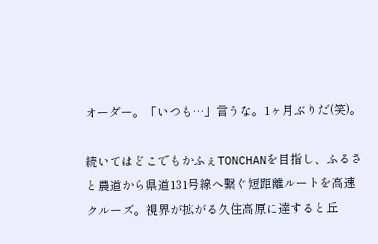オーダー。「いつも…」言うな。1ヶ月ぶりだ(笑)。

続いてはどこでもかふぇTONCHANを目指し、ふるさと農道から県道131号線へ繋ぐ短距離ルートを高速クルーズ。視界が拡がる久住高原に達すると丘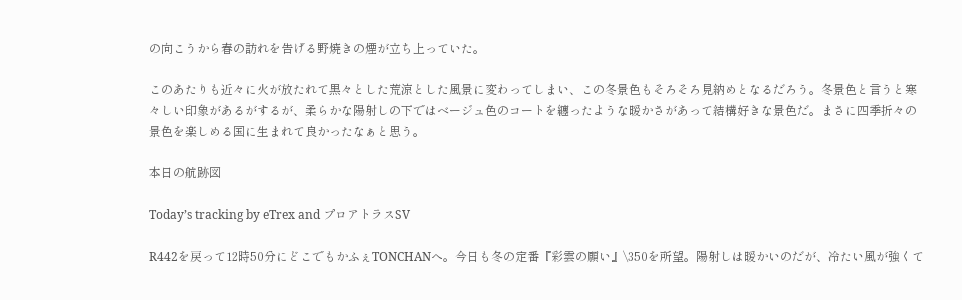の向こうから春の訪れを告げる野焼きの煙が立ち上っていた。

このあたりも近々に火が放たれて黒々とした荒涼とした風景に変わってしまい、この冬景色もそろそろ見納めとなるだろう。冬景色と言うと寒々しい印象があるがするが、柔らかな陽射しの下ではベージュ色のコートを纏ったような暖かさがあって結構好きな景色だ。まさに四季折々の景色を楽しめる国に生まれて良かったなぁと思う。

本日の航跡図

Today’s tracking by eTrex and プロアトラスSV

R442を戻って12時50分にどこでもかふぇTONCHANへ。今日も冬の定番『彩雲の願い』\350を所望。陽射しは暖かいのだが、冷たい風が強くて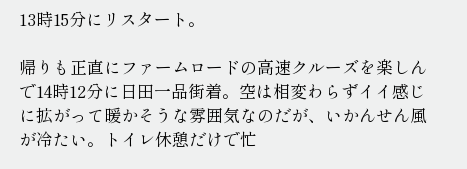13時15分にリスタート。

帰りも正直にファームロードの高速クルーズを楽しんで14時12分に日田一品街着。空は相変わらずイイ感じに拡がって暖かそうな雰囲気なのだが、いかんせん風が冷たい。トイレ休憩だけで忙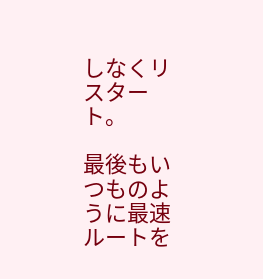しなくリスタート。

最後もいつものように最速ルートを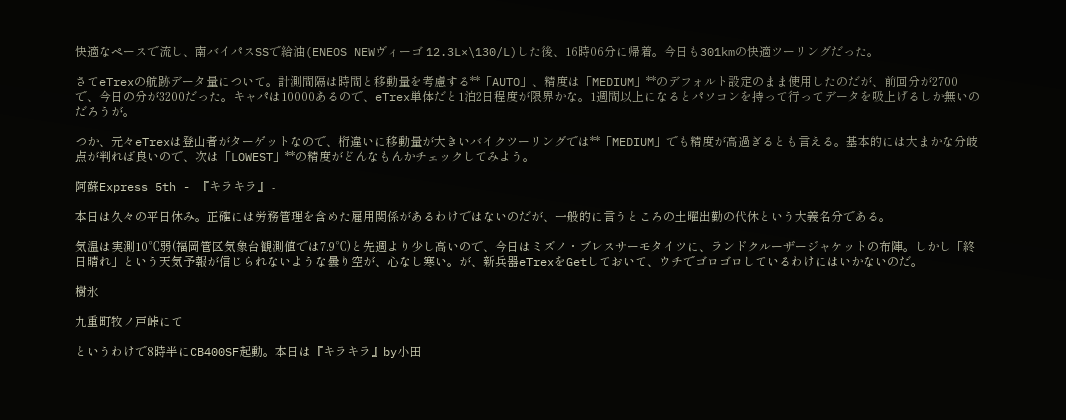快適なペースで流し、南バイパスSSで給油(ENEOS NEWヴィーゴ 12.3L×\130/L)した後、16時06分に帰着。今日も301kmの快適ツーリングだった。

さてeTrexの航跡データ量について。計測間隔は時間と移動量を考慮する**「AUTO」、精度は「MEDIUM」**のデフォルト設定のまま使用したのだが、前回分が2700で、今日の分が3200だった。キャパは10000あるので、eTrex単体だと1泊2日程度が限界かな。1週間以上になるとパソコンを持って行ってデータを吸上げるしか無いのだろうが。

つか、元々eTrexは登山者がターゲットなので、桁違いに移動量が大きいバイクツーリングでは**「MEDIUM」でも精度が高過ぎるとも言える。基本的には大まかな分岐点が判れば良いので、次は「LOWEST」**の精度がどんなもんかチェックしてみよう。

阿蘇Express 5th - 『キラキラ』 -

本日は久々の平日休み。正確には労務管理を含めた雇用関係があるわけではないのだが、一般的に言うところの土曜出勤の代休という大義名分である。

気温は実測10℃弱(福岡管区気象台観測値では7.9℃)と先週より少し高いので、今日はミズノ・ブレスサーモタイツに、ランドクルーザージャケットの布陣。しかし「終日晴れ」という天気予報が信じられないような曇り空が、心なし寒い。が、新兵器eTrexをGetしておいて、ウチでゴロゴロしているわけにはいかないのだ。

樹氷

九重町牧ノ戸峠にて

というわけで8時半にCB400SF起動。本日は『キラキラ』by小田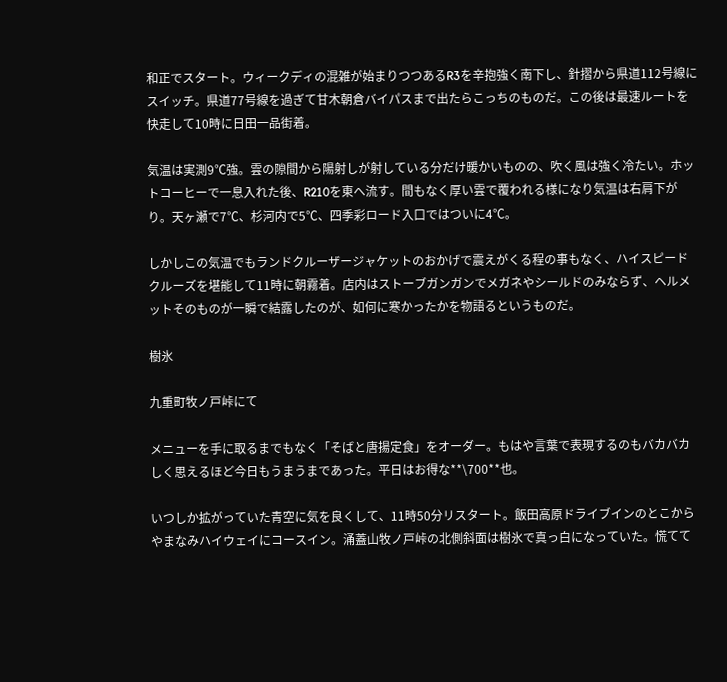和正でスタート。ウィークディの混雑が始まりつつあるR3を辛抱強く南下し、針摺から県道112号線にスイッチ。県道77号線を過ぎて甘木朝倉バイパスまで出たらこっちのものだ。この後は最速ルートを快走して10時に日田一品街着。

気温は実測9℃強。雲の隙間から陽射しが射している分だけ暖かいものの、吹く風は強く冷たい。ホットコーヒーで一息入れた後、R210を東へ流す。間もなく厚い雲で覆われる様になり気温は右肩下がり。天ヶ瀬で7℃、杉河内で5℃、四季彩ロード入口ではついに4℃。

しかしこの気温でもランドクルーザージャケットのおかげで震えがくる程の事もなく、ハイスピードクルーズを堪能して11時に朝霧着。店内はストーブガンガンでメガネやシールドのみならず、ヘルメットそのものが一瞬で結露したのが、如何に寒かったかを物語るというものだ。

樹氷

九重町牧ノ戸峠にて

メニューを手に取るまでもなく「そばと唐揚定食」をオーダー。もはや言葉で表現するのもバカバカしく思えるほど今日もうまうまであった。平日はお得な**\700**也。

いつしか拡がっていた青空に気を良くして、11時50分リスタート。飯田高原ドライブインのとこからやまなみハイウェイにコースイン。涌蓋山牧ノ戸峠の北側斜面は樹氷で真っ白になっていた。慌てて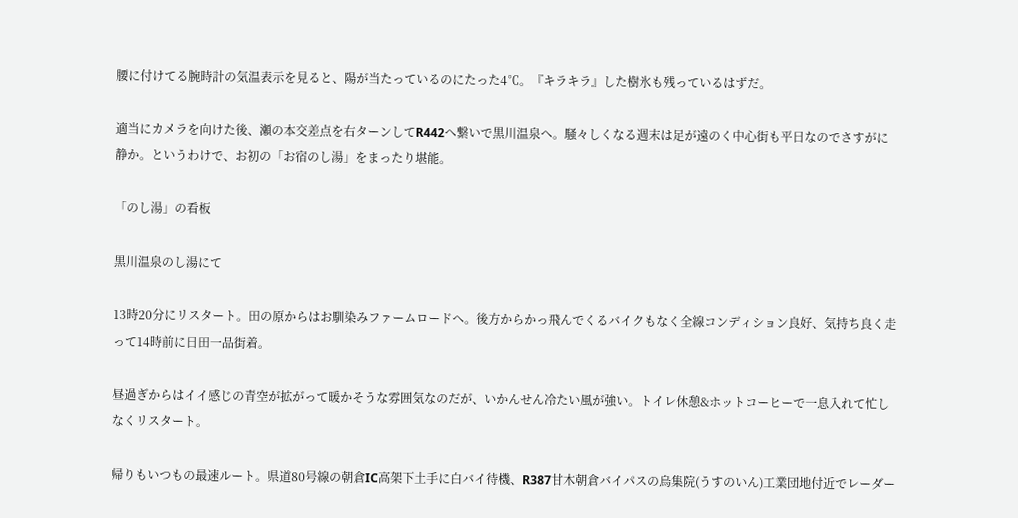腰に付けてる腕時計の気温表示を見ると、陽が当たっているのにたった4℃。『キラキラ』した樹氷も残っているはずだ。

適当にカメラを向けた後、瀬の本交差点を右ターンしてR442へ繋いで黒川温泉へ。騒々しくなる週末は足が遠のく中心街も平日なのでさすがに静か。というわけで、お初の「お宿のし湯」をまったり堪能。

「のし湯」の看板

黒川温泉のし湯にて

13時20分にリスタート。田の原からはお馴染みファームロードへ。後方からかっ飛んでくるバイクもなく全線コンディション良好、気持ち良く走って14時前に日田一品街着。

昼過ぎからはイイ感じの青空が拡がって暖かそうな雰囲気なのだが、いかんせん冷たい風が強い。トイレ休憩&ホットコーヒーで一息入れて忙しなくリスタート。

帰りもいつもの最速ルート。県道80号線の朝倉IC高架下土手に白バイ待機、R387甘木朝倉バイパスの烏集院(うすのいん)工業団地付近でレーダー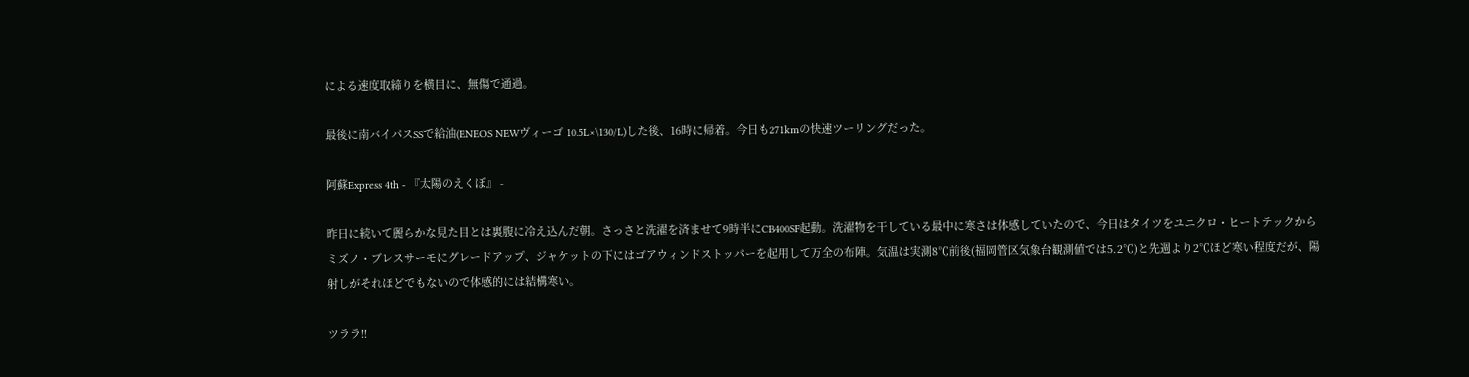による速度取締りを横目に、無傷で通過。

最後に南バイパスSSで給油(ENEOS NEWヴィーゴ 10.5L×\130/L)した後、16時に帰着。今日も271kmの快速ツーリングだった。

阿蘇Express 4th - 『太陽のえくぼ』 -

昨日に続いて麗らかな見た目とは裏腹に冷え込んだ朝。さっさと洗濯を済ませて9時半にCB400SF起動。洗濯物を干している最中に寒さは体感していたので、今日はタイツをユニクロ・ヒートテックからミズノ・ブレスサーモにグレードアップ、ジャケットの下にはゴアウィンドストッパーを起用して万全の布陣。気温は実測8℃前後(福岡管区気象台観測値では5.2℃)と先週より2℃ほど寒い程度だが、陽射しがそれほどでもないので体感的には結構寒い。

ツララ!!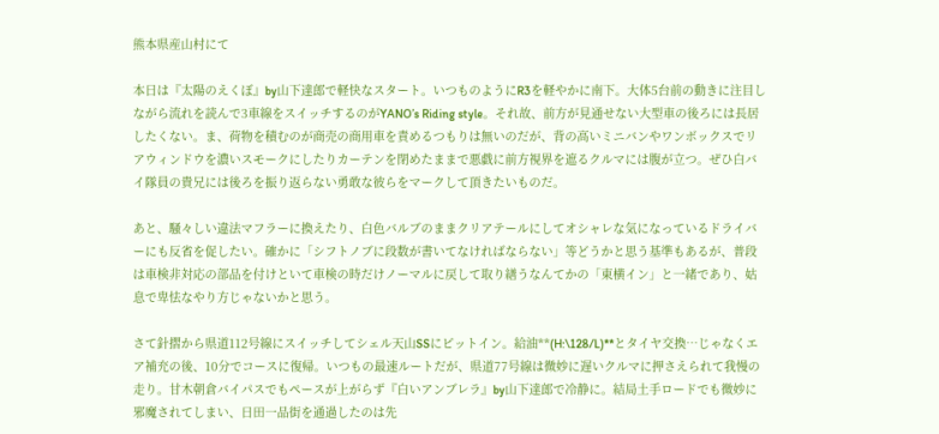熊本県産山村にて

本日は『太陽のえくぼ』by山下達郎で軽快なスタート。いつものようにR3を軽やかに南下。大体5台前の動きに注目しながら流れを読んで3車線をスイッチするのがYANO’s Riding style。それ故、前方が見通せない大型車の後ろには長居したくない。ま、荷物を積むのが商売の商用車を責めるつもりは無いのだが、背の高いミニバンやワンボックスでリアウィンドウを濃いスモークにしたりカーテンを閉めたままで悪戯に前方視界を遮るクルマには腹が立つ。ぜひ白バイ隊員の貴兄には後ろを振り返らない勇敢な彼らをマークして頂きたいものだ。

あと、騒々しい違法マフラーに換えたり、白色バルブのままクリアテールにしてオシャレな気になっているドライバーにも反省を促したい。確かに「シフトノブに段数が書いてなければならない」等どうかと思う基準もあるが、普段は車検非対応の部品を付けといて車検の時だけノーマルに戻して取り繕うなんてかの「東横イン」と一緒であり、姑息で卑怯なやり方じゃないかと思う。

さて針摺から県道112号線にスイッチしてシェル天山SSにピットイン。給油**(H:\128/L)**とタイヤ交換…じゃなくエア補充の後、10分でコースに復帰。いつもの最速ルートだが、県道77号線は微妙に遅いクルマに押さえられて我慢の走り。甘木朝倉バイパスでもペースが上がらず『白いアンブレラ』by山下達郎で冷静に。結局土手ロードでも微妙に邪魔されてしまい、日田一品街を通過したのは先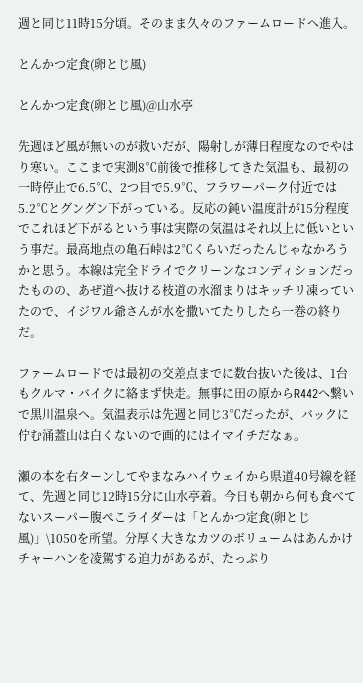週と同じ11時15分頃。そのまま久々のファームロードへ進入。

とんかつ定食(卵とじ風)

とんかつ定食(卵とじ風)@山水亭

先週ほど風が無いのが救いだが、陽射しが薄日程度なのでやはり寒い。ここまで実測8℃前後で推移してきた気温も、最初の一時停止で6.5℃、2つ目で5.9℃、フラワーパーク付近では5.2℃とグングン下がっている。反応の鈍い温度計が15分程度でこれほど下がるという事は実際の気温はそれ以上に低いという事だ。最高地点の亀石峠は2℃くらいだったんじゃなかろうかと思う。本線は完全ドライでクリーンなコンディションだったものの、あぜ道へ抜ける枝道の水溜まりはキッチリ凍っていたので、イジワル爺さんが水を撒いてたりしたら一巻の終りだ。

ファームロードでは最初の交差点までに数台抜いた後は、1台もクルマ・バイクに絡まず快走。無事に田の原からR442へ繋いで黒川温泉へ。気温表示は先週と同じ3℃だったが、バックに佇む涌蓋山は白くないので画的にはイマイチだなぁ。

瀬の本を右ターンしてやまなみハイウェイから県道40号線を経て、先週と同じ12時15分に山水亭着。今日も朝から何も食べてないスーパー腹ぺこライダーは「とんかつ定食(卵とじ風)」\1050を所望。分厚く大きなカツのボリュームはあんかけチャーハンを凌駕する迫力があるが、たっぷり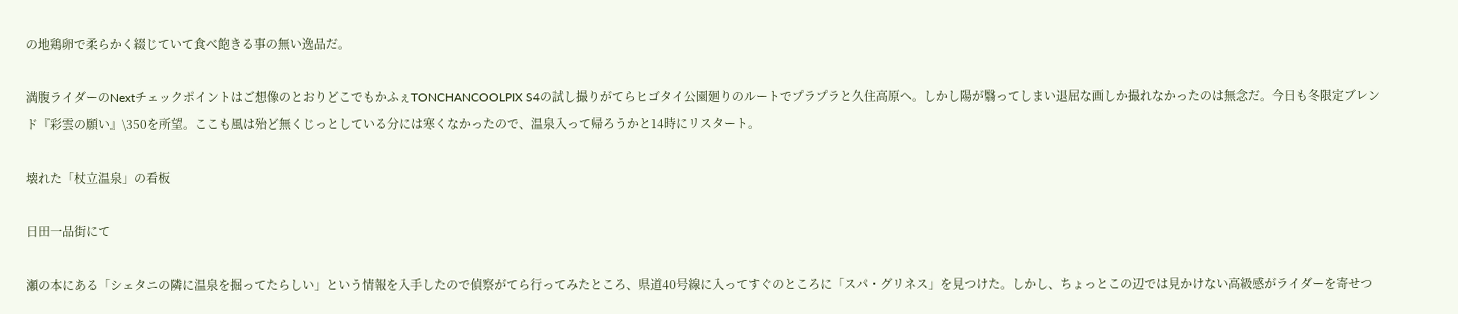の地鶏卵で柔らかく綴じていて食べ飽きる事の無い逸品だ。

満腹ライダーのNextチェックポイントはご想像のとおりどこでもかふぇTONCHANCOOLPIX S4の試し撮りがてらヒゴタイ公園廻りのルートでプラプラと久住高原へ。しかし陽が翳ってしまい退屈な画しか撮れなかったのは無念だ。今日も冬限定ブレンド『彩雲の願い』\350を所望。ここも風は殆ど無くじっとしている分には寒くなかったので、温泉入って帰ろうかと14時にリスタート。

壊れた「杖立温泉」の看板

日田一品街にて

瀬の本にある「シェタニの隣に温泉を掘ってたらしい」という情報を入手したので偵察がてら行ってみたところ、県道40号線に入ってすぐのところに「スパ・グリネス」を見つけた。しかし、ちょっとこの辺では見かけない高級感がライダーを寄せつ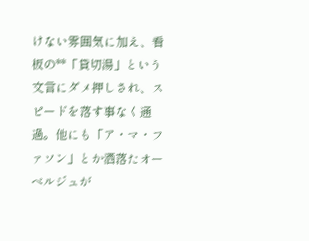けない雰囲気に加え、看板の**「貸切湯」という文言にダメ押しされ、スピードを落す事なく通過。他にも「ア・マ・ファソン」とか洒落たオーベルジュが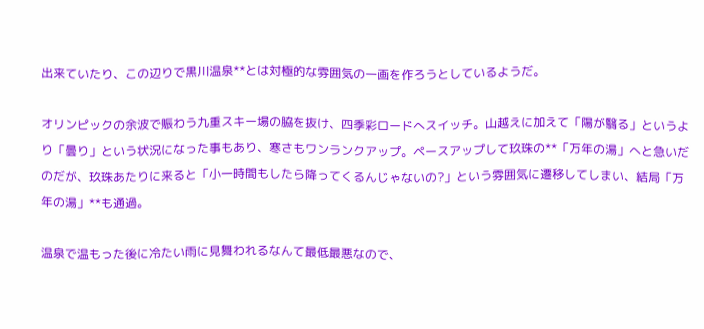出来ていたり、この辺りで黒川温泉**とは対極的な雰囲気の一画を作ろうとしているようだ。

オリンピックの余波で賑わう九重スキー場の脇を抜け、四季彩ロードへスイッチ。山越えに加えて「陽が翳る」というより「曇り」という状況になった事もあり、寒さもワンランクアップ。ペースアップして玖珠の**「万年の湯」へと急いだのだが、玖珠あたりに来ると「小一時間もしたら降ってくるんじゃないの?」という雰囲気に遷移してしまい、結局「万年の湯」**も通過。

温泉で温もった後に冷たい雨に見舞われるなんて最低最悪なので、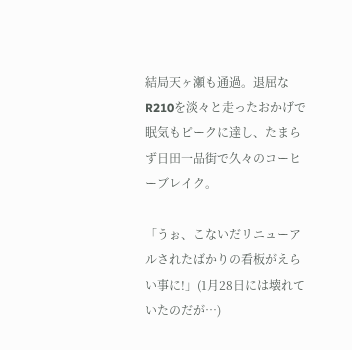結局天ヶ瀬も通過。退屈なR210を淡々と走ったおかげで眠気もピークに達し、たまらず日田一品街で久々のコーヒーブレイク。

「うぉ、こないだリニューアルされたばかりの看板がえらい事に!」(1月28日には壊れていたのだが…)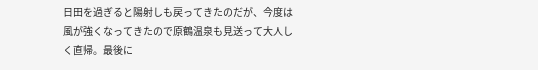日田を過ぎると陽射しも戻ってきたのだが、今度は風が強くなってきたので原鶴温泉も見送って大人しく直帰。最後に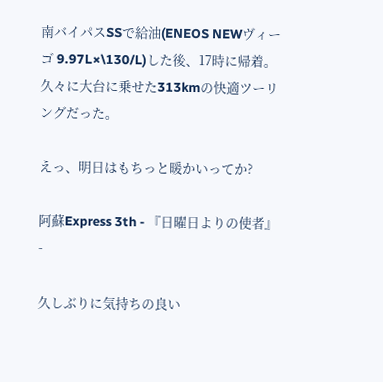南バイパスSSで給油(ENEOS NEWヴィーゴ 9.97L×\130/L)した後、17時に帰着。久々に大台に乗せた313kmの快適ツーリングだった。

えっ、明日はもちっと暖かいってか?

阿蘇Express 3th - 『日曜日よりの使者』 -

久しぶりに気持ちの良い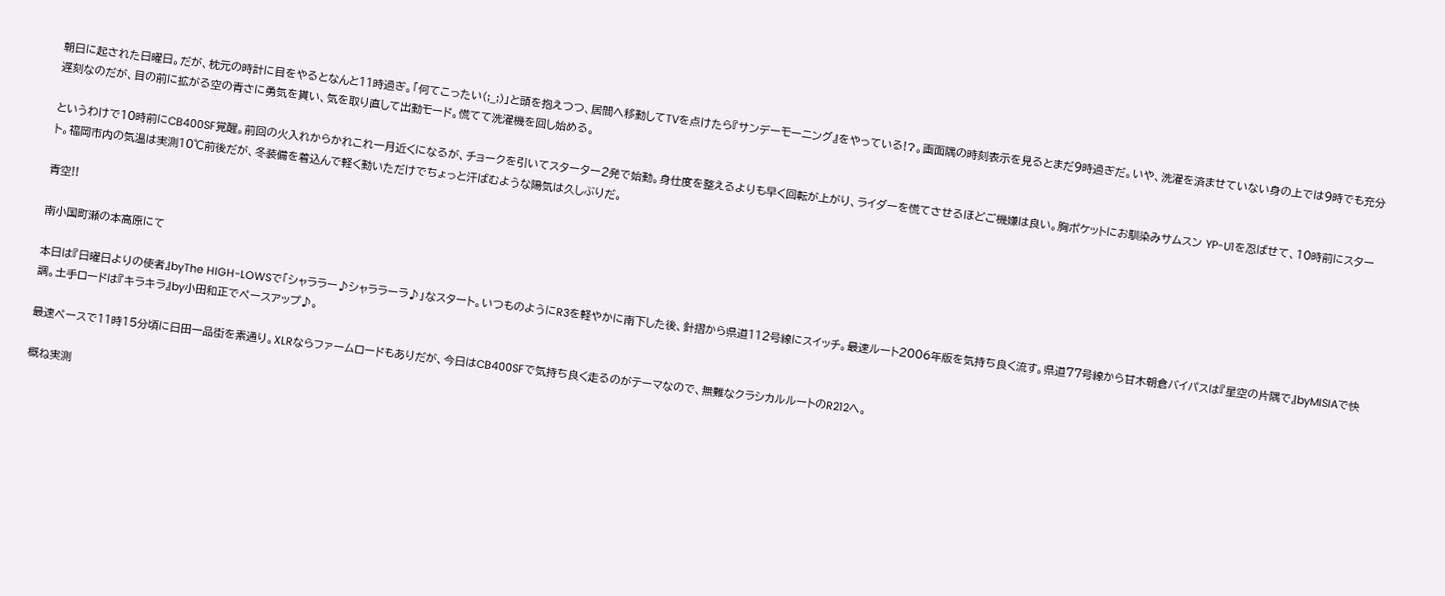朝日に起された日曜日。だが、枕元の時計に目をやるとなんと11時過ぎ。「何てこったい(;_;)」と頭を抱えつつ、居間へ移動してTVを点けたら『サンデーモーニング』をやっている!?。画面隅の時刻表示を見るとまだ9時過ぎだ。いや、洗濯を済ませていない身の上では9時でも充分遅刻なのだが、目の前に拡がる空の青さに勇気を貰い、気を取り直して出動モード。慌てて洗濯機を回し始める。

というわけで10時前にCB400SF覚醒。前回の火入れからかれこれ一月近くになるが、チョークを引いてスターター2発で始動。身仕度を整えるよりも早く回転が上がり、ライダーを慌てさせるほどご機嫌は良い。胸ポケットにお馴染みサムスン YP-U1を忍ばせて、10時前にスタート。福岡市内の気温は実測10℃前後だが、冬装備を着込んで軽く動いただけでちょっと汗ばむような陽気は久しぶりだ。

青空!!

南小国町瀬の本高原にて

本日は『日曜日よりの使者』byThe HIGH-LOWSで「シャララー♪シャララーラ♪」なスタート。いつものようにR3を軽やかに南下した後、針摺から県道112号線にスイッチ。最速ルート2006年版を気持ち良く流す。県道77号線から甘木朝倉バイパスは『星空の片隅で』byMISIAで快調。土手ロードは『キラキラ』by小田和正でペースアップ♪。

最速ペースで11時15分頃に日田一品街を素通り。XLRならファームロードもありだが、今日はCB400SFで気持ち良く走るのがテーマなので、無難なクラシカルルートのR212へ。

概ね実測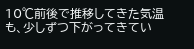10℃前後で推移してきた気温も、少しずつ下がってきてい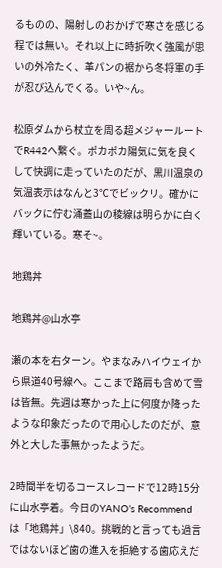るものの、陽射しのおかげで寒さを感じる程では無い。それ以上に時折吹く強風が思いの外冷たく、革パンの裾から冬将軍の手が忍び込んでくる。いや~ん。

松原ダムから杖立を周る超メジャールートでR442へ繋ぐ。ポカポカ陽気に気を良くして快調に走っていたのだが、黒川温泉の気温表示はなんと3℃でビックリ。確かにバックに佇む涌蓋山の稜線は明らかに白く輝いている。寒そ~。

地鶏丼

地鶏丼@山水亭

瀬の本を右ターン。やまなみハイウェイから県道40号線へ。ここまで路肩も含めて雪は皆無。先週は寒かった上に何度か降ったような印象だったので用心したのだが、意外と大した事無かったようだ。

2時間半を切るコースレコードで12時15分に山水亭着。今日のYANO’s Recommendは「地鶏丼」\840。挑戦的と言っても過言ではないほど歯の進入を拒絶する歯応えだ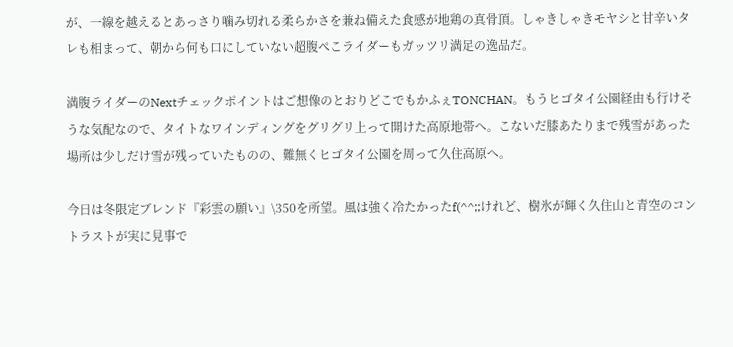が、一線を越えるとあっさり噛み切れる柔らかさを兼ね備えた食感が地鶏の真骨頂。しゃきしゃきモヤシと甘辛いタレも相まって、朝から何も口にしていない超腹ぺこライダーもガッツリ満足の逸品だ。

満腹ライダーのNextチェックポイントはご想像のとおりどこでもかふぇTONCHAN。もうヒゴタイ公園経由も行けそうな気配なので、タイトなワインディングをグリグリ上って開けた高原地帯へ。こないだ膝あたりまで残雪があった場所は少しだけ雪が残っていたものの、難無くヒゴタイ公園を周って久住高原へ。

今日は冬限定ブレンド『彩雲の願い』\350を所望。風は強く冷たかったf(^^;;けれど、樹氷が輝く久住山と青空のコントラストが実に見事で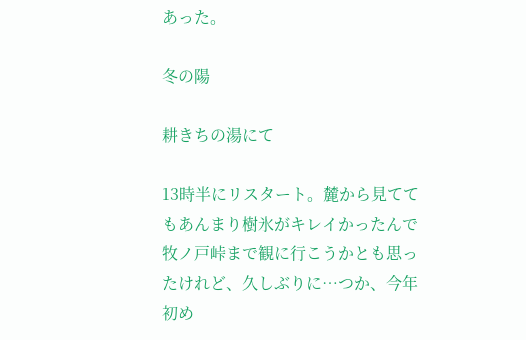あった。

冬の陽

耕きちの湯にて

13時半にリスタート。麓から見ててもあんまり樹氷がキレイかったんで牧ノ戸峠まで観に行こうかとも思ったけれど、久しぶりに…つか、今年初め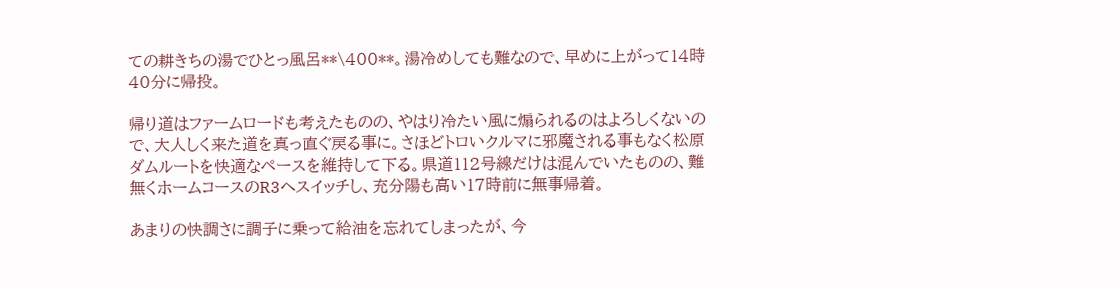ての耕きちの湯でひとっ風呂**\400**。湯冷めしても難なので、早めに上がって14時40分に帰投。

帰り道はファームロードも考えたものの、やはり冷たい風に煽られるのはよろしくないので、大人しく来た道を真っ直ぐ戻る事に。さほどトロいクルマに邪魔される事もなく松原ダムルートを快適なペースを維持して下る。県道112号線だけは混んでいたものの、難無くホームコースのR3へスイッチし、充分陽も高い17時前に無事帰着。

あまりの快調さに調子に乗って給油を忘れてしまったが、今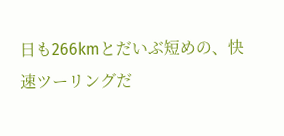日も266kmとだいぶ短めの、快速ツーリングだ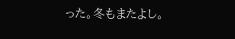った。冬もまたよし。